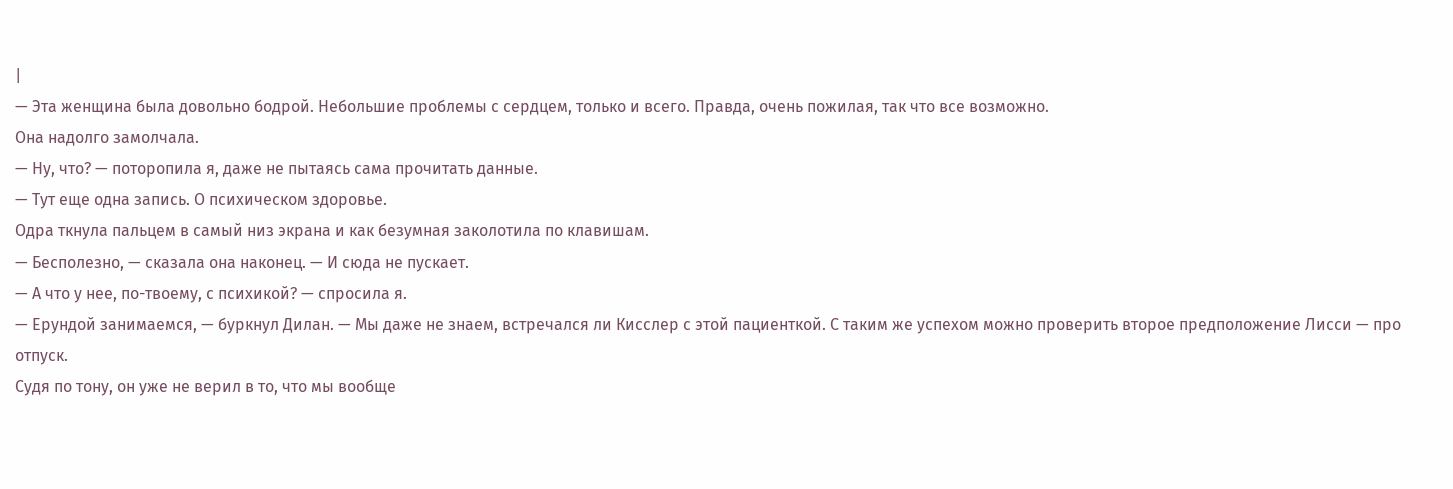|
— Эта женщина была довольно бодрой. Небольшие проблемы с сердцем, только и всего. Правда, очень пожилая, так что все возможно.
Она надолго замолчала.
— Ну, что? — поторопила я, даже не пытаясь сама прочитать данные.
— Тут еще одна запись. О психическом здоровье.
Одра ткнула пальцем в самый низ экрана и как безумная заколотила по клавишам.
— Бесполезно, — сказала она наконец. — И сюда не пускает.
— А что у нее, по-твоему, с психикой? — спросила я.
— Ерундой занимаемся, — буркнул Дилан. — Мы даже не знаем, встречался ли Кисслер с этой пациенткой. С таким же успехом можно проверить второе предположение Лисси — про отпуск.
Судя по тону, он уже не верил в то, что мы вообще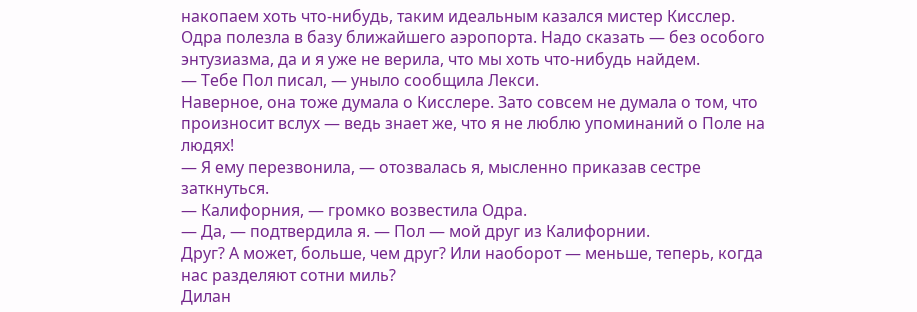накопаем хоть что-нибудь, таким идеальным казался мистер Кисслер.
Одра полезла в базу ближайшего аэропорта. Надо сказать — без особого энтузиазма, да и я уже не верила, что мы хоть что-нибудь найдем.
— Тебе Пол писал, — уныло сообщила Лекси.
Наверное, она тоже думала о Кисслере. Зато совсем не думала о том, что произносит вслух — ведь знает же, что я не люблю упоминаний о Поле на людях!
— Я ему перезвонила, — отозвалась я, мысленно приказав сестре заткнуться.
— Калифорния, — громко возвестила Одра.
— Да, — подтвердила я. — Пол — мой друг из Калифорнии.
Друг? А может, больше, чем друг? Или наоборот — меньше, теперь, когда нас разделяют сотни миль?
Дилан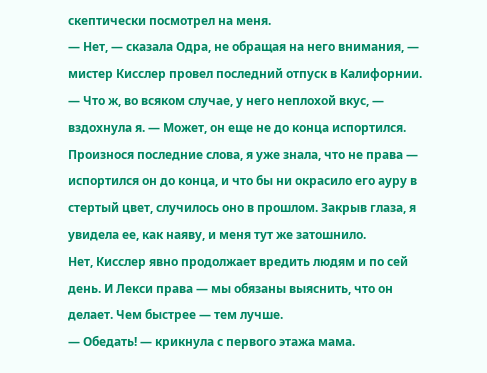скептически посмотрел на меня.
— Нет, — сказала Одра, не обращая на него внимания, — мистер Кисслер провел последний отпуск в Калифорнии.
— Что ж, во всяком случае, у него неплохой вкус, — вздохнула я. — Может, он еще не до конца испортился.
Произнося последние слова, я уже знала, что не права — испортился он до конца, и что бы ни окрасило его ауру в стертый цвет, случилось оно в прошлом. Закрыв глаза, я увидела ее, как наяву, и меня тут же затошнило.
Нет, Кисслер явно продолжает вредить людям и по сей день. И Лекси права — мы обязаны выяснить, что он делает. Чем быстрее — тем лучше.
— Обедать! — крикнула с первого этажа мама.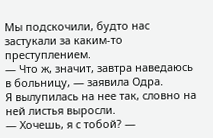Мы подскочили, будто нас застукали за каким-то преступлением.
— Что ж, значит, завтра наведаюсь в больницу, — заявила Одра.
Я вылупилась на нее так, словно на ней листья выросли.
— Хочешь, я с тобой? —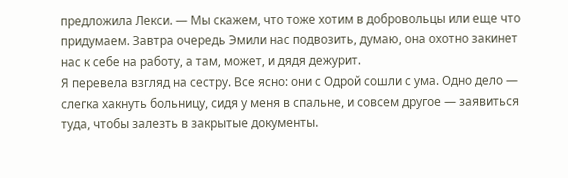предложила Лекси. — Мы скажем, что тоже хотим в добровольцы или еще что придумаем. Завтра очередь Эмили нас подвозить, думаю, она охотно закинет нас к себе на работу, а там, может, и дядя дежурит.
Я перевела взгляд на сестру. Все ясно: они с Одрой сошли с ума. Одно дело — слегка хакнуть больницу, сидя у меня в спальне, и совсем другое — заявиться туда, чтобы залезть в закрытые документы.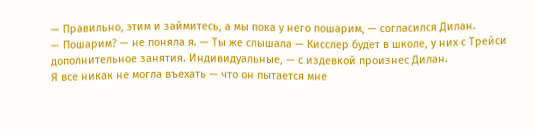— Правильно, этим и займитесь, а мы пока у него пошарим, — согласился Дилан.
— Пошарим? — не поняла я. — Ты же слышала — Кисслер будет в школе, у них с Трейси дополнительное занятия. Индивидуальные, — с издевкой произнес Дилан.
Я все никак не могла въехать — что он пытается мне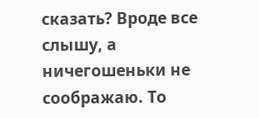сказать? Вроде все слышу, а ничегошеньки не соображаю. То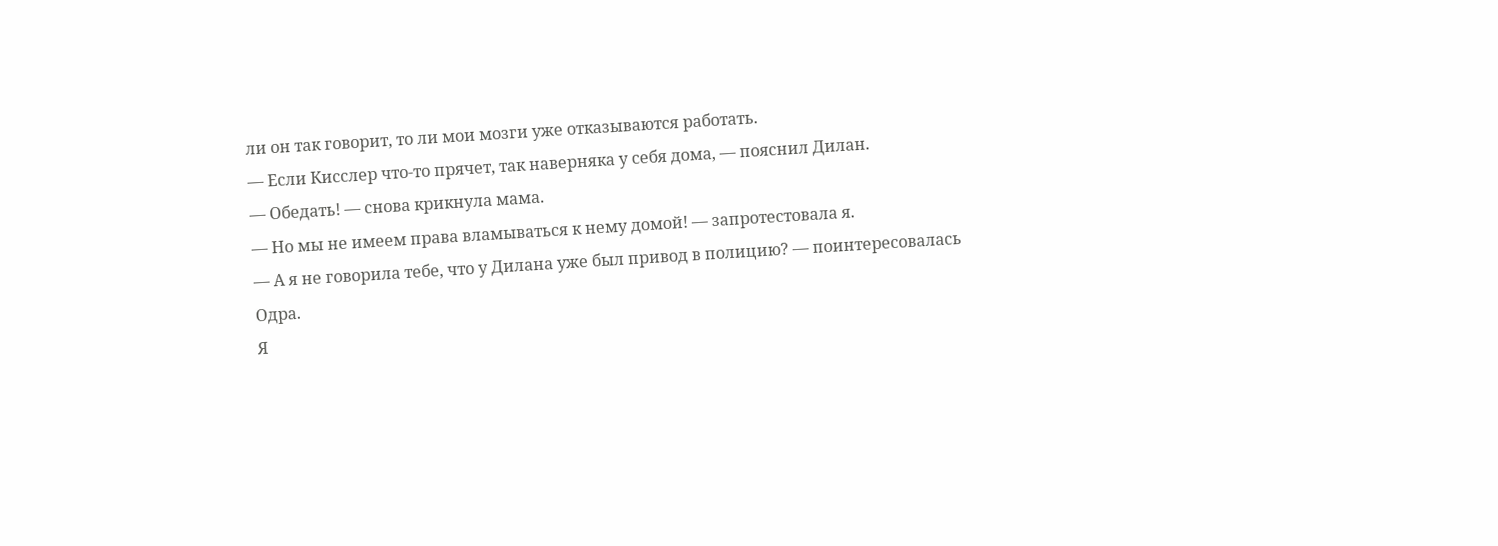ли он так говорит, то ли мои мозги уже отказываются работать.
— Если Кисслер что-то прячет, так наверняка у себя дома, — пояснил Дилан.
— Обедать! — снова крикнула мама.
— Но мы не имеем права вламываться к нему домой! — запротестовала я.
— А я не говорила тебе, что у Дилана уже был привод в полицию? — поинтересовалась Одра.
Я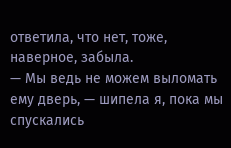ответила, что нет, тоже, наверное, забыла.
— Мы ведь не можем выломать ему дверь, — шипела я, пока мы спускались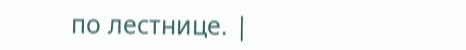по лестнице. |